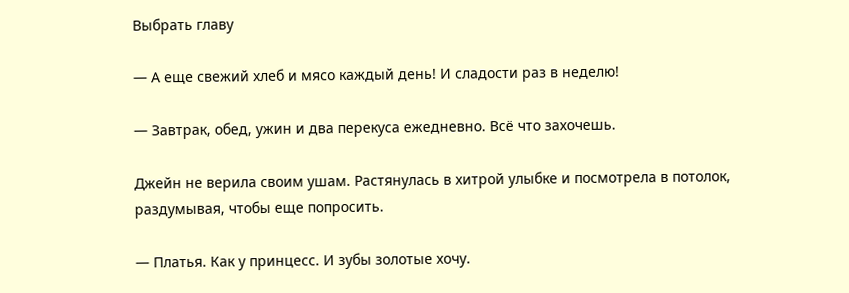Выбрать главу

— А еще свежий хлеб и мясо каждый день! И сладости раз в неделю!

— Завтрак, обед, ужин и два перекуса ежедневно. Всё что захочешь.

Джейн не верила своим ушам. Растянулась в хитрой улыбке и посмотрела в потолок, раздумывая, чтобы еще попросить.

— Платья. Как у принцесс. И зубы золотые хочу.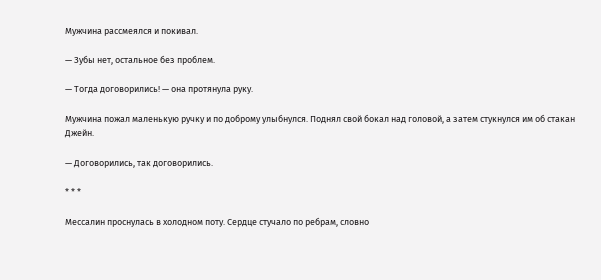Мужчина рассмеялся и покивал.

— Зубы нет, остальное без проблем.

— Тогда договорились! — она протянула руку.

Мужчина пожал маленькую ручку и по доброму улыбнулся. Поднял свой бокал над головой, а затем стукнулся им об стакан Джейн.

— Договорились, так договорились.

* * *

Мессалин проснулась в холодном поту. Сердце стучало по ребрам, словно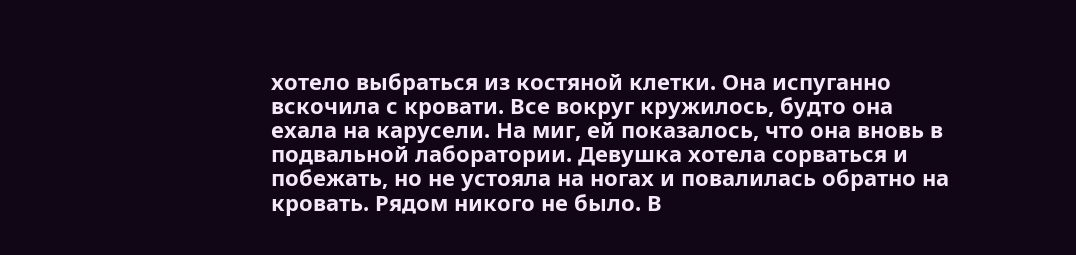хотело выбраться из костяной клетки. Она испуганно вскочила с кровати. Все вокруг кружилось, будто она ехала на карусели. На миг, ей показалось, что она вновь в подвальной лаборатории. Девушка хотела сорваться и побежать, но не устояла на ногах и повалилась обратно на кровать. Рядом никого не было. В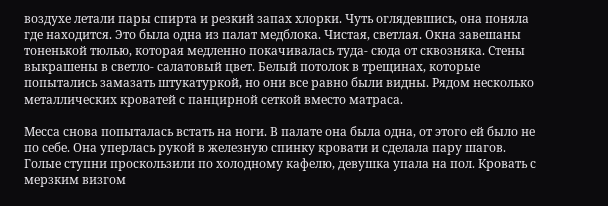воздухе летали пары спирта и резкий запах хлорки. Чуть оглядевшись, она поняла где находится. Это была одна из палат медблока. Чистая, светлая. Окна завешаны тоненькой тюлью, которая медленно покачивалась туда- сюда от сквозняка. Стены выкрашены в светло- салатовый цвет. Белый потолок в трещинах, которые попытались замазать штукатуркой, но они все равно были видны. Рядом несколько металлических кроватей с панцирной сеткой вместо матраса.

Месса снова попыталась встать на ноги. В палате она была одна, от этого ей было не по себе. Она уперлась рукой в железную спинку кровати и сделала пару шагов. Голые ступни проскользили по холодному кафелю, девушка упала на пол. Кровать с мерзким визгом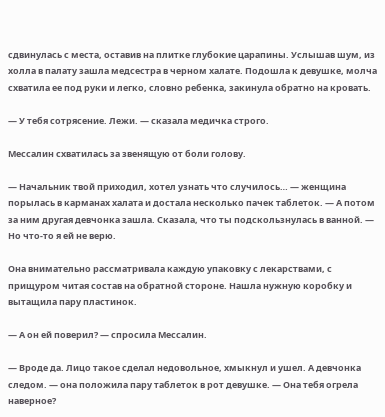сдвинулась с места, оставив на плитке глубокие царапины. Услышав шум, из холла в палату зашла медсестра в черном халате. Подошла к девушке, молча схватила ее под руки и легко, словно ребенка, закинула обратно на кровать.

— У тебя сотрясение. Лежи. — сказала медичка строго.

Мессалин схватилась за звенящую от боли голову.

— Начальник твой приходил, хотел узнать что случилось… — женщина порылась в карманах халата и достала несколько пачек таблеток. — А потом за ним другая девчонка зашла. Сказала, что ты подскользнулась в ванной. — Но что-то я ей не верю.

Она внимательно рассматривала каждую упаковку с лекарствами, с прищуром читая состав на обратной стороне. Нашла нужную коробку и вытащила пару пластинок.

— А он ей поверил? — спросила Мессалин.

— Вроде да. Лицо такое сделал недовольное, хмыкнул и ушел. А девчонка следом. — она положила пару таблеток в рот девушке. — Она тебя огрела наверное?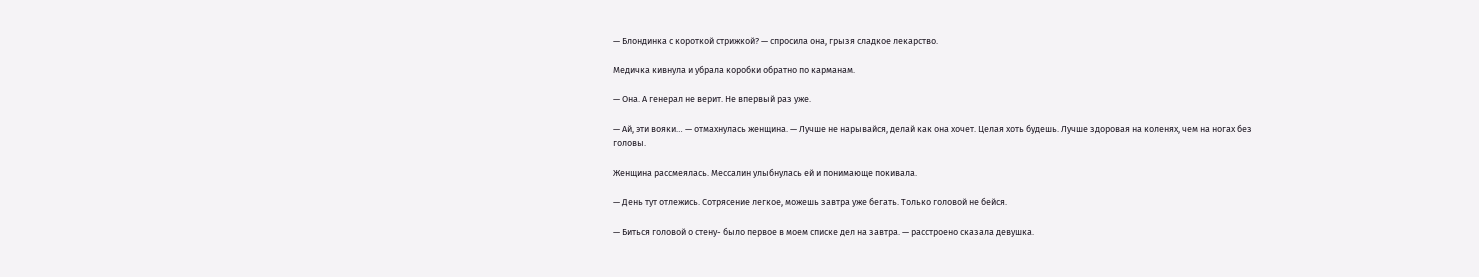— Блондинка с короткой стрижкой? — спросила она, грызя сладкое лекарство.

Медичка кивнула и убрала коробки обратно по карманам.

— Она. А генерал не верит. Не впервый раз уже.

— Ай, эти вояки… — отмахнулась женщина. — Лучше не нарывайся, делай как она хочет. Целая хоть будешь. Лучше здоровая на коленях, чем на ногах без головы.

Женщина рассмеялась. Мессалин улыбнулась ей и понимающе покивала.

— День тут отлежись. Сотрясение легкое, можешь завтра уже бегать. Только головой не бейся.

— Биться головой о стену- было первое в моем списке дел на завтра. — расстроено сказала девушка.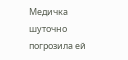Медичка шуточно погрозила ей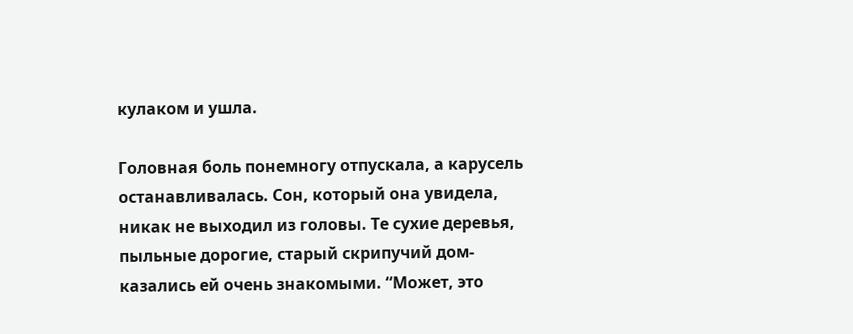кулаком и ушла.

Головная боль понемногу отпускала, а карусель останавливалась. Сон, который она увидела, никак не выходил из головы. Те сухие деревья, пыльные дорогие, старый скрипучий дом- казались ей очень знакомыми. “Может, это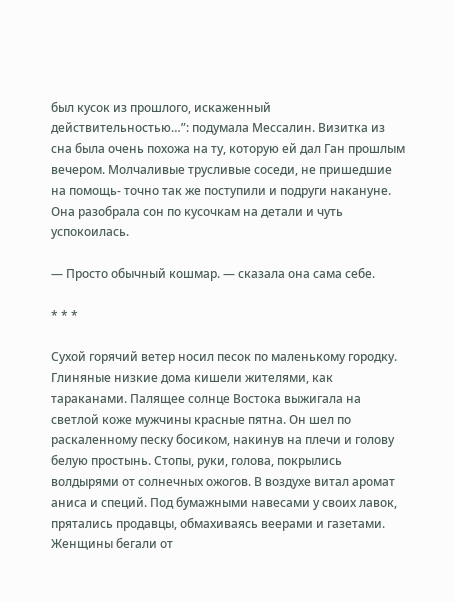был кусок из прошлого, искаженный действительностью…”: подумала Мессалин. Визитка из сна была очень похожа на ту, которую ей дал Ган прошлым вечером. Молчаливые трусливые соседи, не пришедшие на помощь- точно так же поступили и подруги накануне. Она разобрала сон по кусочкам на детали и чуть успокоилась.

— Просто обычный кошмар. — сказала она сама себе.

* * *

Сухой горячий ветер носил песок по маленькому городку. Глиняные низкие дома кишели жителями, как тараканами. Палящее солнце Востока выжигала на светлой коже мужчины красные пятна. Он шел по раскаленному песку босиком, накинув на плечи и голову белую простынь. Стопы, руки, голова, покрылись волдырями от солнечных ожогов. В воздухе витал аромат аниса и специй. Под бумажными навесами у своих лавок, прятались продавцы, обмахиваясь веерами и газетами. Женщины бегали от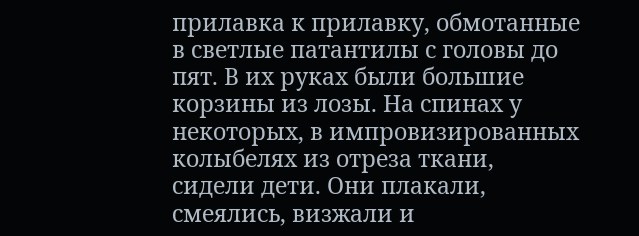прилавка к прилавку, обмотанные в светлые патантилы с головы до пят. В их руках были большие корзины из лозы. На спинах у некоторых, в импровизированных колыбелях из отреза ткани, сидели дети. Они плакали, смеялись, визжали и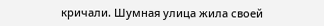кричали. Шумная улица жила своей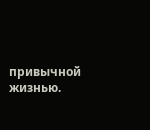привычной жизнью.